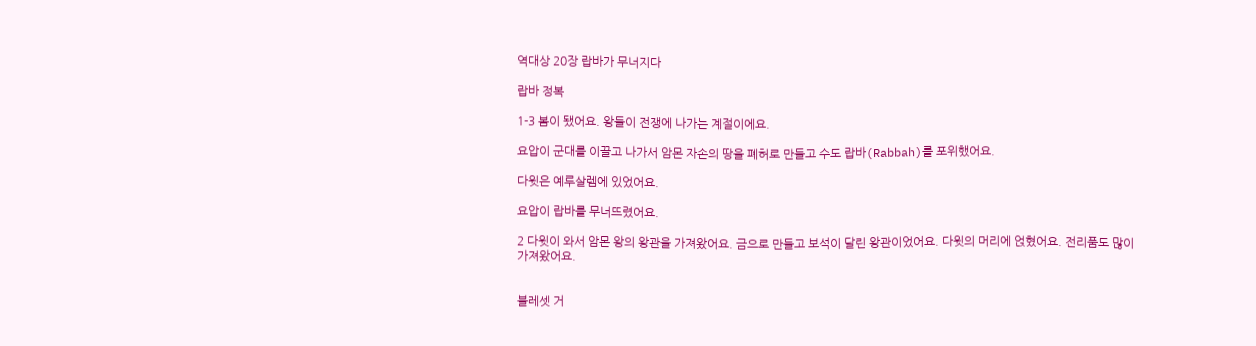역대상 20장 랍바가 무너지다

랍바 정복

1-3 봄이 됐어요. 왕들이 전쟁에 나가는 계절이에요.

요압이 군대를 이끌고 나가서 암몬 자손의 땅을 폐허로 만들고 수도 랍바(Rabbah)를 포위했어요.

다윗은 예루살렘에 있었어요.

요압이 랍바를 무너뜨렸어요.

2 다윗이 와서 암몬 왕의 왕관을 가져왔어요. 금으로 만들고 보석이 달린 왕관이었어요. 다윗의 머리에 얹혔어요. 전리품도 많이 가져왔어요.


블레셋 거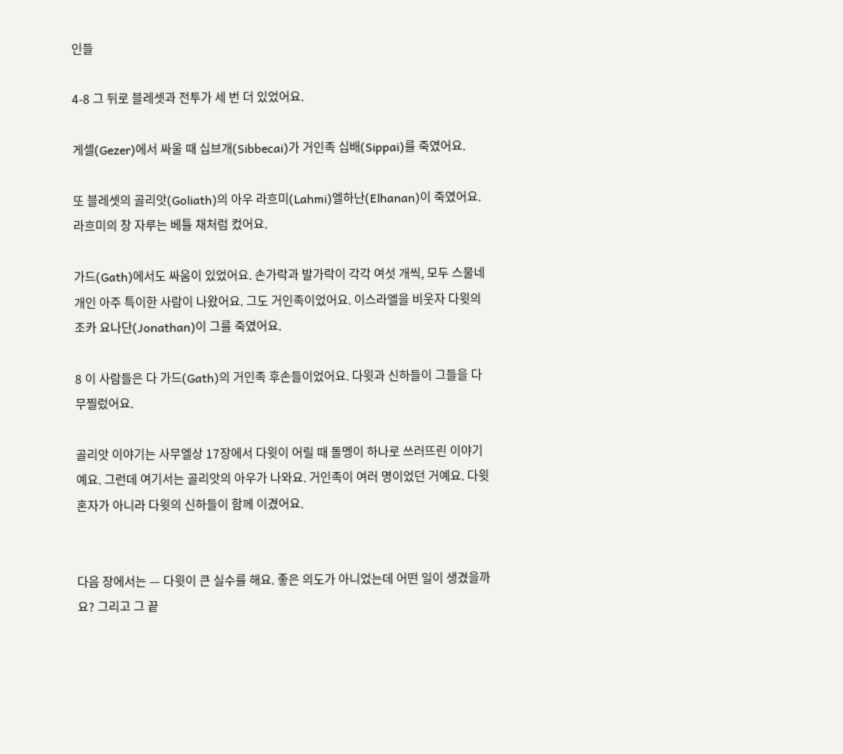인들

4-8 그 뒤로 블레셋과 전투가 세 번 더 있었어요.

게셀(Gezer)에서 싸울 때 십브개(Sibbecai)가 거인족 십배(Sippai)를 죽였어요.

또 블레셋의 골리앗(Goliath)의 아우 라흐미(Lahmi)엘하난(Elhanan)이 죽였어요. 라흐미의 창 자루는 베틀 채처럼 컸어요.

가드(Gath)에서도 싸움이 있었어요. 손가락과 발가락이 각각 여섯 개씩, 모두 스물네 개인 아주 특이한 사람이 나왔어요. 그도 거인족이었어요. 이스라엘을 비웃자 다윗의 조카 요나단(Jonathan)이 그를 죽였어요.

8 이 사람들은 다 가드(Gath)의 거인족 후손들이었어요. 다윗과 신하들이 그들을 다 무찔렀어요.

골리앗 이야기는 사무엘상 17장에서 다윗이 어릴 때 돌멩이 하나로 쓰러뜨린 이야기예요. 그런데 여기서는 골리앗의 아우가 나와요. 거인족이 여러 명이었던 거예요. 다윗 혼자가 아니라 다윗의 신하들이 함께 이겼어요.


다음 장에서는 — 다윗이 큰 실수를 해요. 좋은 의도가 아니었는데 어떤 일이 생겼을까요? 그리고 그 끝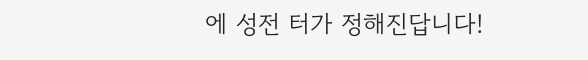에 성전 터가 정해진답니다!